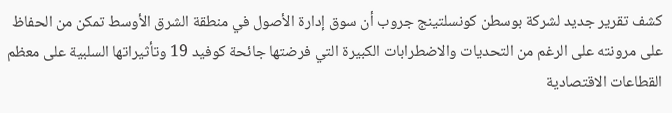كشف تقرير جديد لشركة بوسطن كونسلتينج جروب أن سوق إدارة الأصول في منطقة الشرق الأوسط تمكن من الحفاظ على مرونته على الرغم من التحديات والاضطرابات الكبيرة التي فرضتها جائحة كوفيد 19 وتأثيراتها السلبية على معظم القطاعات الاقتصادية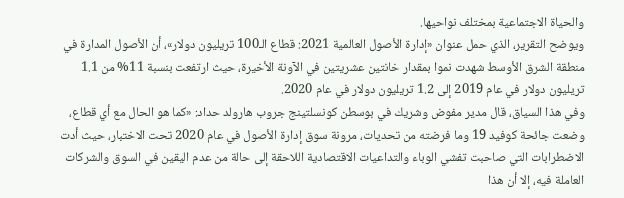والحياة الاجتماعية بمختلف نواحيها.
ويوضح التقرير، الذي حمل عنوان «إدارة الأصول العالمية 2021: قطاع الـ100 تريليون دولار»، أن الأصول المدارة في منطقة الشرق الأوسط شهدت نموا بمقدار خانتين عشريتين في الآونة الأخيرة، حيث ارتفعت بنسبة 11% من 1.1 تريليون دولار في عام 2019 إلى 1.2 تريليون دولار في عام 2020.
وفي هذا السياق، قال مدير مفوض وشريك في بوسطن كونسلتينج جروب هارولد حداد: «كما هو الحال مع أي قطاع، وضعت جائحة كوفيد 19 وما فرضته من تحديات، مرونة سوق إدارة الأصول في عام 2020 تحت الاختبار، حيث أدت الاضطرابات التي صاحبت تفشي الوباء والتداعيات الاقتصادية اللاحقة إلى حالة من عدم اليقين في السوق والشركات العاملة فيه، إلا أن هذا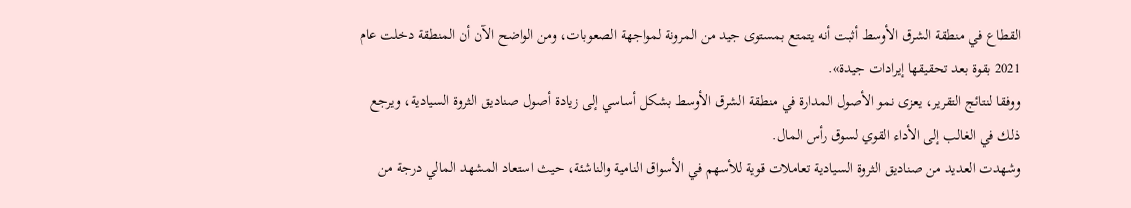القطاع في منطقة الشرق الأوسط أثبت أنه يتمتع بمستوى جيد من المرونة لمواجهة الصعوبات، ومن الواضح الآن أن المنطقة دخلت عام 2021 بقوة بعد تحقيقها إيرادات جيدة».
ووفقا لنتائج التقرير، يعزى نمو الأصول المدارة في منطقة الشرق الأوسط بشكل أساسي إلى زيادة أصول صناديق الثروة السيادية، ويرجع ذلك في الغالب إلى الأداء القوي لسوق رأس المال.
وشهدت العديد من صناديق الثروة السيادية تعاملات قوية للأسهم في الأسواق النامية والناشئة، حيث استعاد المشهد المالي درجة من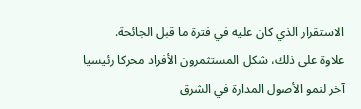الاستقرار الذي كان عليه في فترة ما قبل الجائحة.
علاوة على ذلك، شكل المستثمرون الأفراد محركا رئيسيا آخر لنمو الأصول المدارة في الشرق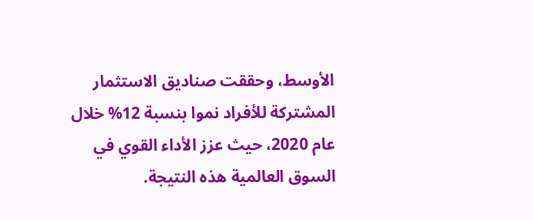الأوسط، وحققت صناديق الاستثمار المشتركة للأفراد نموا بنسبة 12% خلال عام 2020، حيث عزز الأداء القوي في السوق العالمية هذه النتيجة.